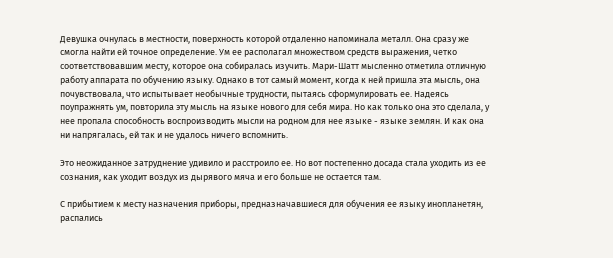Девушка очнулась в местности, поверхность которой отдаленно напоминала металл. Она сразу же смогла найти ей точное определение. Ум ее располагал множеством средств выражения, четко соответствовавшим месту, которое она собиралась изучить. Мари-Шатт мысленно отметила отличную работу аппарата по обучению языку. Однако в тот самый момент, когда к ней пришла эта мысль, она почувствовала, что испытывает необычные трудности, пытаясь сформулировать ее. Надеясь поупражнять ум, повторила эту мысль на языке нового для себя мира. Но как только она это сделала, у нее пропала способность воспроизводить мысли на родном для нее языке - языке землян. И как она ни напрягалась, ей так и не удалось ничего вспомнить.

Это неожиданное затруднение удивило и расстроило ее. Но вот постепенно досада стала уходить из ее сознания, как уходит воздух из дырявого мяча и его больше не остается там.

С прибытием к месту назначения приборы, предназначавшиеся для обучения ее языку инопланетян, распались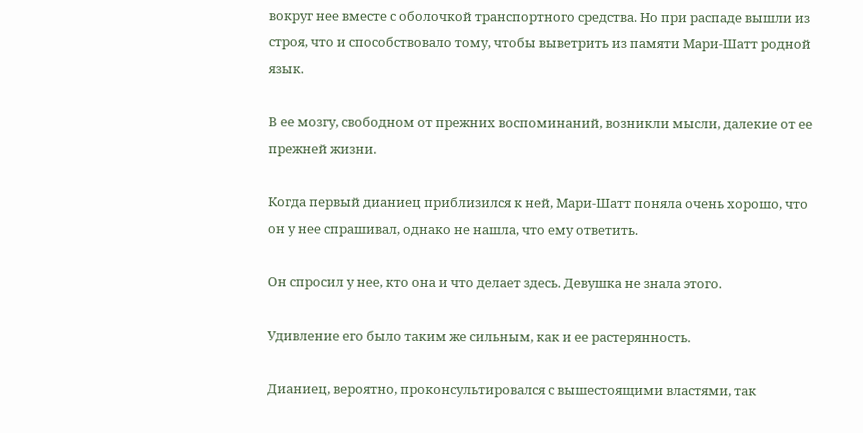вокруг нее вместе с оболочкой транспортного средства. Но при распаде вышли из строя, что и способствовало тому, чтобы выветрить из памяти Мари-Шатт родной язык.

В ее мозгу, свободном от прежних воспоминаний, возникли мысли, далекие от ее прежней жизни.

Когда первый дианиец приблизился к ней, Мари-Шатт поняла очень хорошо, что он у нее спрашивал, однако не нашла, что ему ответить.

Он спросил у нее, кто она и что делает здесь. Девушка не знала этого.

Удивление его было таким же сильным, как и ее растерянность.

Дианиец, вероятно, проконсультировался с вышестоящими властями, так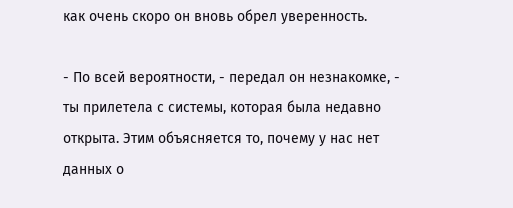как очень скоро он вновь обрел уверенность.

- По всей вероятности, - передал он незнакомке, - ты прилетела с системы, которая была недавно открыта. Этим объясняется то, почему у нас нет данных о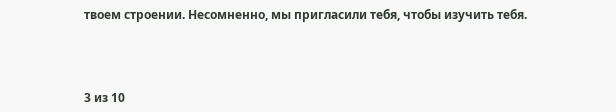твоем строении. Несомненно, мы пригласили тебя, чтобы изучить тебя.



3 из 10